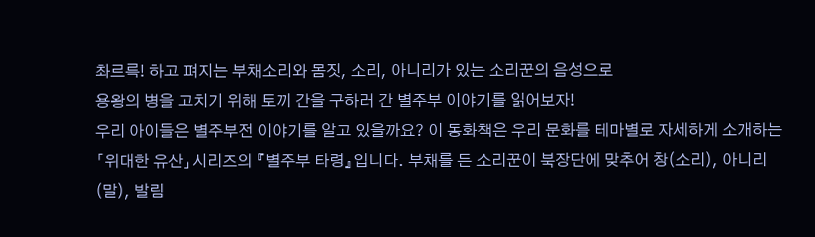촤르륵! 하고 펴지는 부채소리와 몸짓, 소리, 아니리가 있는 소리꾼의 음성으로
용왕의 병을 고치기 위해 토끼 간을 구하러 간 별주부 이야기를 읽어보자!
우리 아이들은 별주부전 이야기를 알고 있을까요? 이 동화책은 우리 문화를 테마별로 자세하게 소개하는 「위대한 유산」시리즈의 『별주부 타령』입니다. 부채를 든 소리꾼이 북장단에 맞추어 창(소리), 아니리(말), 발림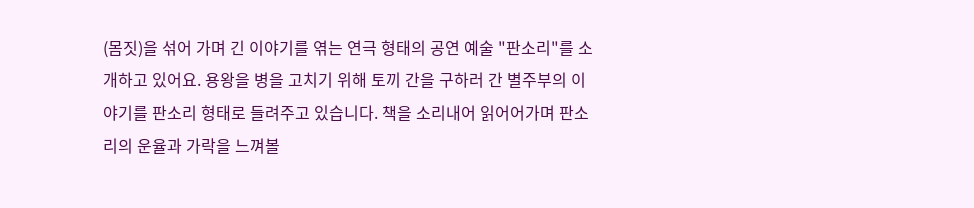(몸짓)을 섞어 가며 긴 이야기를 엮는 연극 형태의 공연 예술 "판소리"를 소개하고 있어요. 용왕을 병을 고치기 위해 토끼 간을 구하러 간 별주부의 이야기를 판소리 형태로 들려주고 있습니다. 책을 소리내어 읽어어가며 판소리의 운율과 가락을 느껴볼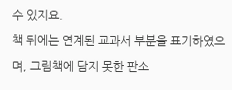수 있지요.
책 뒤에는 연계된 교과서 부분을 표기하였으며, 그림책에 담지 못한 판소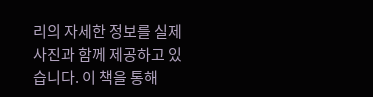리의 자세한 정보를 실제 사진과 함께 제공하고 있습니다. 이 책을 통해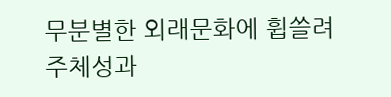무분별한 외래문화에 휩쓸려 주체성과